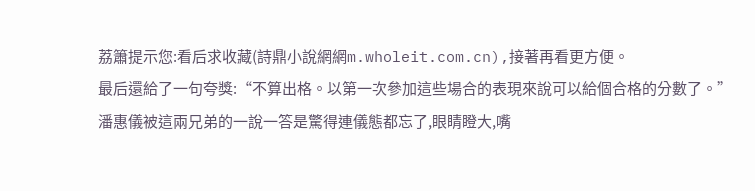荔簫提示您:看后求收藏(詩鼎小說網網m.wholeit.com.cn),接著再看更方便。
最后還給了一句夸獎:“不算出格。以第一次參加這些場合的表現來說可以給個合格的分數了。”
潘惠儀被這兩兄弟的一說一答是驚得連儀態都忘了,眼睛瞪大,嘴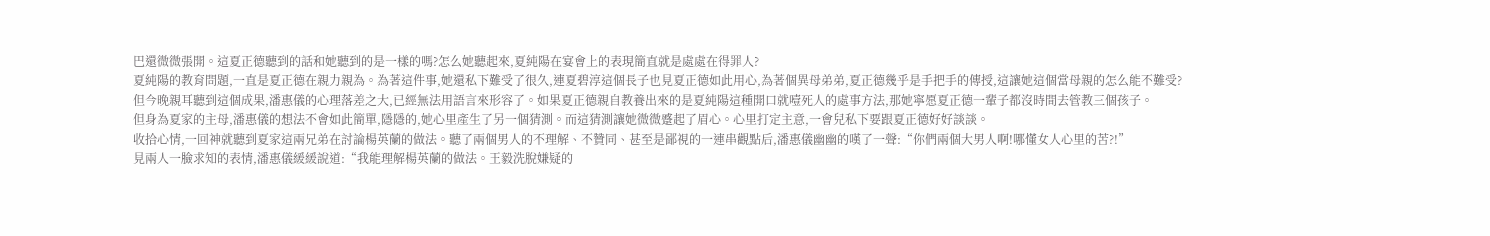巴還微微張開。這夏正德聽到的話和她聽到的是一樣的嗎?怎么她聽起來,夏純陽在宴會上的表現簡直就是處處在得罪人?
夏純陽的教育問題,一直是夏正德在親力親為。為著這件事,她還私下難受了很久,連夏碧淳這個長子也見夏正德如此用心,為著個異母弟弟,夏正德幾乎是手把手的傳授,這讓她這個當母親的怎么能不難受?
但今晚親耳聽到這個成果,潘惠儀的心理落差之大,已經無法用語言來形容了。如果夏正德親自教養出來的是夏純陽這種開口就噎死人的處事方法,那她寧愿夏正德一輩子都沒時間去管教三個孩子。
但身為夏家的主母,潘惠儀的想法不會如此簡單,隱隱的,她心里產生了另一個猜測。而這猜測讓她微微蹙起了眉心。心里打定主意,一會兒私下要跟夏正德好好談談。
收拾心情,一回神就聽到夏家這兩兄弟在討論楊英蘭的做法。聽了兩個男人的不理解、不贊同、甚至是鄙視的一連串觀點后,潘惠儀幽幽的嘆了一聲:“你們兩個大男人啊!哪懂女人心里的苦?!”
見兩人一臉求知的表情,潘惠儀緩緩說道:“我能理解楊英蘭的做法。王毅洗脫嫌疑的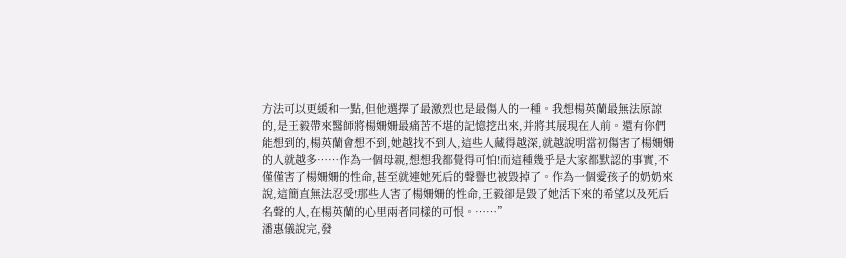方法可以更緩和一點,但他選擇了最激烈也是最傷人的一種。我想楊英蘭最無法原諒的,是王毅帶來醫師將楊姍姍最痛苦不堪的記憶挖出來,并將其展現在人前。還有你們能想到的,楊英蘭會想不到,她越找不到人,這些人藏得越深,就越說明當初傷害了楊姍姍的人就越多……作為一個母親,想想我都覺得可怕!而這種幾乎是大家都默認的事實,不僅僅害了楊姍姍的性命,甚至就連她死后的聲譽也被毀掉了。作為一個愛孩子的奶奶來說,這簡直無法忍受!那些人害了楊姍姍的性命,王毅卻是毀了她活下來的希望以及死后名聲的人,在楊英蘭的心里兩者同樣的可恨。……”
潘惠儀說完,發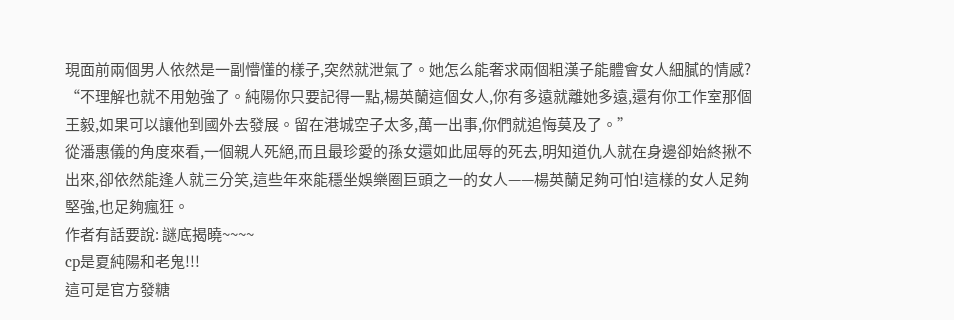現面前兩個男人依然是一副懵懂的樣子,突然就泄氣了。她怎么能奢求兩個粗漢子能體會女人細膩的情感?
“不理解也就不用勉強了。純陽你只要記得一點,楊英蘭這個女人,你有多遠就離她多遠,還有你工作室那個王毅,如果可以讓他到國外去發展。留在港城空子太多,萬一出事,你們就追悔莫及了。”
從潘惠儀的角度來看,一個親人死絕,而且最珍愛的孫女還如此屈辱的死去,明知道仇人就在身邊卻始終揪不出來,卻依然能逢人就三分笑,這些年來能穩坐娛樂圈巨頭之一的女人——楊英蘭足夠可怕!這樣的女人足夠堅強,也足夠瘋狂。
作者有話要說: 謎底揭曉~~~~
cp是夏純陽和老鬼!!!
這可是官方發糖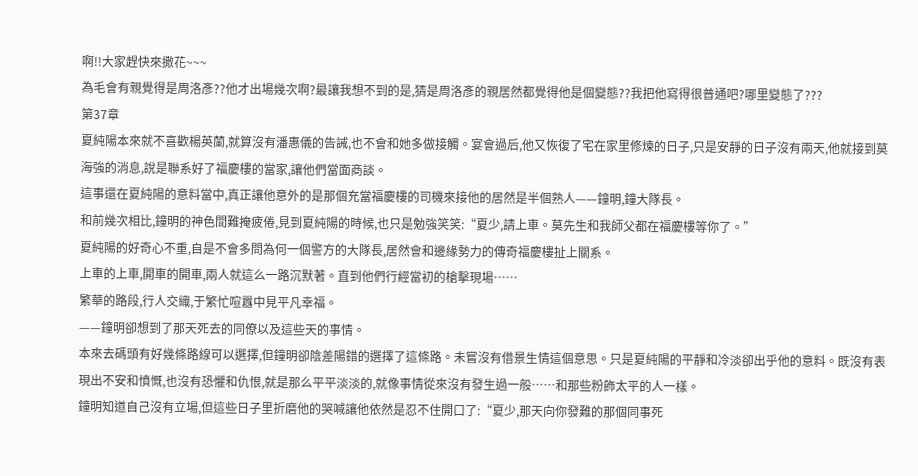啊!!大家趕快來撒花~~~
為毛會有親覺得是周洛彥??他才出場幾次啊?最讓我想不到的是,猜是周洛彥的親居然都覺得他是個變態??我把他寫得很普通吧?哪里變態了???
第37章
夏純陽本來就不喜歡楊英蘭,就算沒有潘惠儀的告誡,也不會和她多做接觸。宴會過后,他又恢復了宅在家里修煉的日子,只是安靜的日子沒有兩天,他就接到莫海強的消息,說是聯系好了福慶樓的當家,讓他們當面商談。
這事還在夏純陽的意料當中,真正讓他意外的是那個充當福慶樓的司機來接他的居然是半個熟人——鐘明,鐘大隊長。
和前幾次相比,鐘明的神色間難掩疲倦,見到夏純陽的時候,也只是勉強笑笑:“夏少,請上車。莫先生和我師父都在福慶樓等你了。”
夏純陽的好奇心不重,自是不會多問為何一個警方的大隊長,居然會和邊緣勢力的傳奇福慶樓扯上關系。
上車的上車,開車的開車,兩人就這么一路沉默著。直到他們行經當初的槍擊現場……
繁華的路段,行人交織,于繁忙喧囂中見平凡幸福。
——鐘明卻想到了那天死去的同僚以及這些天的事情。
本來去碼頭有好幾條路線可以選擇,但鐘明卻陰差陽錯的選擇了這條路。未嘗沒有借景生情這個意思。只是夏純陽的平靜和冷淡卻出乎他的意料。既沒有表現出不安和憤慨,也沒有恐懼和仇恨,就是那么平平淡淡的,就像事情從來沒有發生過一般……和那些粉飾太平的人一樣。
鐘明知道自己沒有立場,但這些日子里折磨他的哭喊讓他依然是忍不住開口了:“夏少,那天向你發難的那個同事死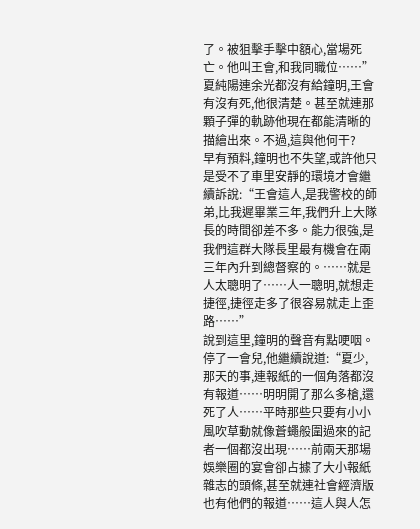了。被狙擊手擊中額心,當場死亡。他叫王會,和我同職位……”
夏純陽連余光都沒有給鐘明,王會有沒有死,他很清楚。甚至就連那顆子彈的軌跡他現在都能清晰的描繪出來。不過,這與他何干?
早有預料,鐘明也不失望,或許他只是受不了車里安靜的環境才會繼續訴說:“王會這人,是我警校的師弟,比我遲畢業三年,我們升上大隊長的時間卻差不多。能力很強,是我們這群大隊長里最有機會在兩三年內升到總督察的。……就是人太聰明了……人一聰明,就想走捷徑,捷徑走多了很容易就走上歪路……”
說到這里,鐘明的聲音有點哽咽。停了一會兒,他繼續說道:“夏少,那天的事,連報紙的一個角落都沒有報道……明明開了那么多槍,還死了人……平時那些只要有小小風吹草動就像蒼蠅般圍過來的記者一個都沒出現……前兩天那場娛樂圈的宴會卻占據了大小報紙雜志的頭條,甚至就連社會經濟版也有他們的報道……這人與人怎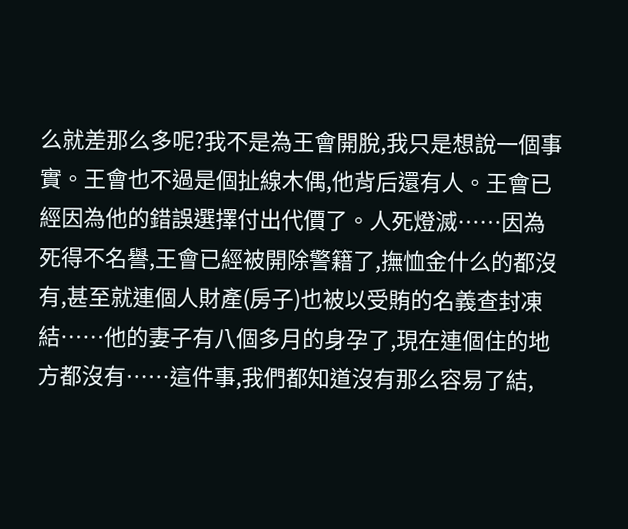么就差那么多呢?我不是為王會開脫,我只是想說一個事實。王會也不過是個扯線木偶,他背后還有人。王會已經因為他的錯誤選擇付出代價了。人死燈滅……因為死得不名譽,王會已經被開除警籍了,撫恤金什么的都沒有,甚至就連個人財產(房子)也被以受賄的名義查封凍結……他的妻子有八個多月的身孕了,現在連個住的地方都沒有……這件事,我們都知道沒有那么容易了結,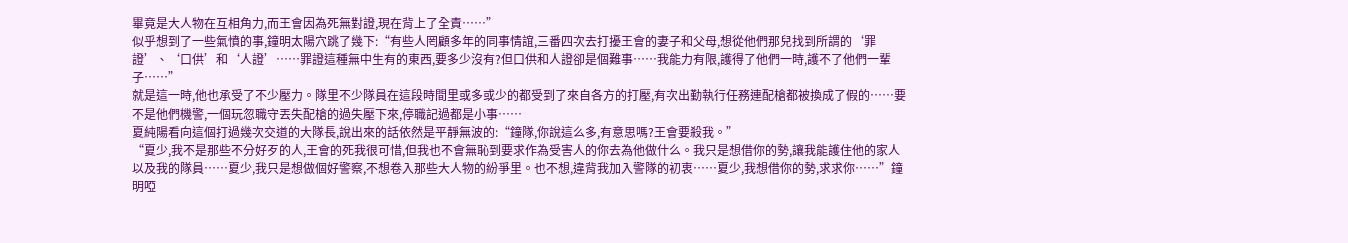畢竟是大人物在互相角力,而王會因為死無對證,現在背上了全責……”
似乎想到了一些氣憤的事,鐘明太陽穴跳了幾下:“有些人罔顧多年的同事情誼,三番四次去打擾王會的妻子和父母,想從他們那兒找到所謂的‘罪證’、‘口供’和‘人證’……罪證這種無中生有的東西,要多少沒有?但口供和人證卻是個難事……我能力有限,護得了他們一時,護不了他們一輩子……”
就是這一時,他也承受了不少壓力。隊里不少隊員在這段時間里或多或少的都受到了來自各方的打壓,有次出勤執行任務連配槍都被換成了假的……要不是他們機警,一個玩忽職守丟失配槍的過失壓下來,停職記過都是小事……
夏純陽看向這個打過幾次交道的大隊長,說出來的話依然是平靜無波的:“鐘隊,你說這么多,有意思嗎?王會要殺我。”
“夏少,我不是那些不分好歹的人,王會的死我很可惜,但我也不會無恥到要求作為受害人的你去為他做什么。我只是想借你的勢,讓我能護住他的家人以及我的隊員……夏少,我只是想做個好警察,不想卷入那些大人物的紛爭里。也不想,違背我加入警隊的初衷……夏少,我想借你的勢,求求你……”鐘明啞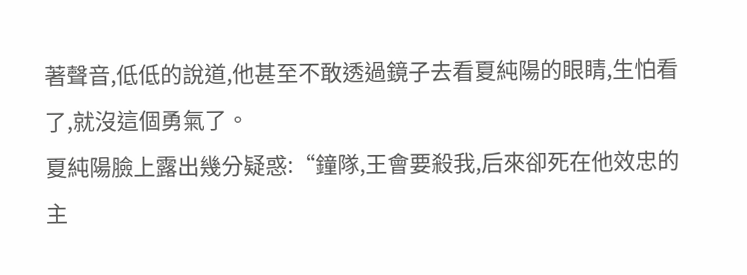著聲音,低低的說道,他甚至不敢透過鏡子去看夏純陽的眼睛,生怕看了,就沒這個勇氣了。
夏純陽臉上露出幾分疑惑:“鐘隊,王會要殺我,后來卻死在他效忠的主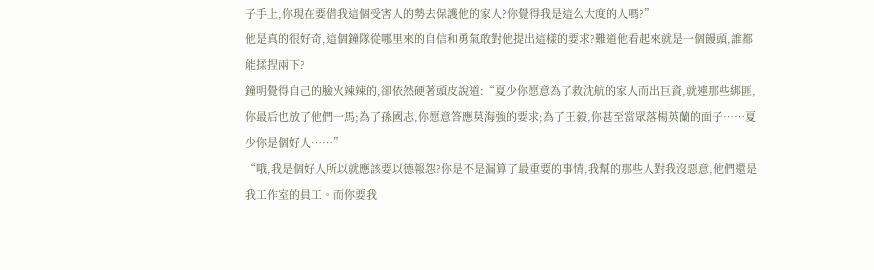子手上,你現在要借我這個受害人的勢去保護他的家人?你覺得我是這么大度的人嗎?”
他是真的很好奇,這個鐘隊從哪里來的自信和勇氣敢對他提出這樣的要求?難道他看起來就是一個饅頭,誰都能揉捏兩下?
鐘明覺得自己的臉火辣辣的,卻依然硬著頭皮說道:“夏少你愿意為了救沈航的家人而出巨資,就連那些綁匪,你最后也放了他們一馬;為了孫國志,你愿意答應莫海強的要求;為了王毅,你甚至當眾落楊英蘭的面子……夏少你是個好人……”
“哦,我是個好人所以就應該要以德報怨?你是不是漏算了最重要的事情,我幫的那些人對我沒惡意,他們還是我工作室的員工。而你要我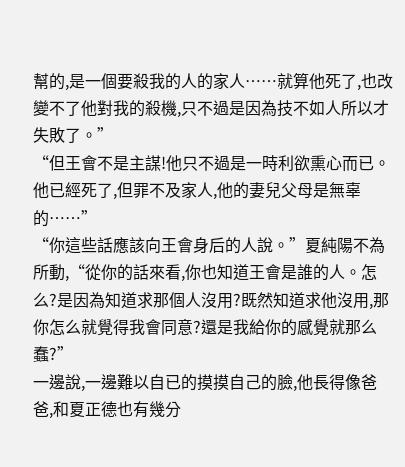幫的,是一個要殺我的人的家人……就算他死了,也改變不了他對我的殺機,只不過是因為技不如人所以才失敗了。”
“但王會不是主謀!他只不過是一時利欲熏心而已。他已經死了,但罪不及家人,他的妻兒父母是無辜的……”
“你這些話應該向王會身后的人說。”夏純陽不為所動,“從你的話來看,你也知道王會是誰的人。怎么?是因為知道求那個人沒用?既然知道求他沒用,那你怎么就覺得我會同意?還是我給你的感覺就那么蠢?”
一邊說,一邊難以自已的摸摸自己的臉,他長得像爸爸,和夏正德也有幾分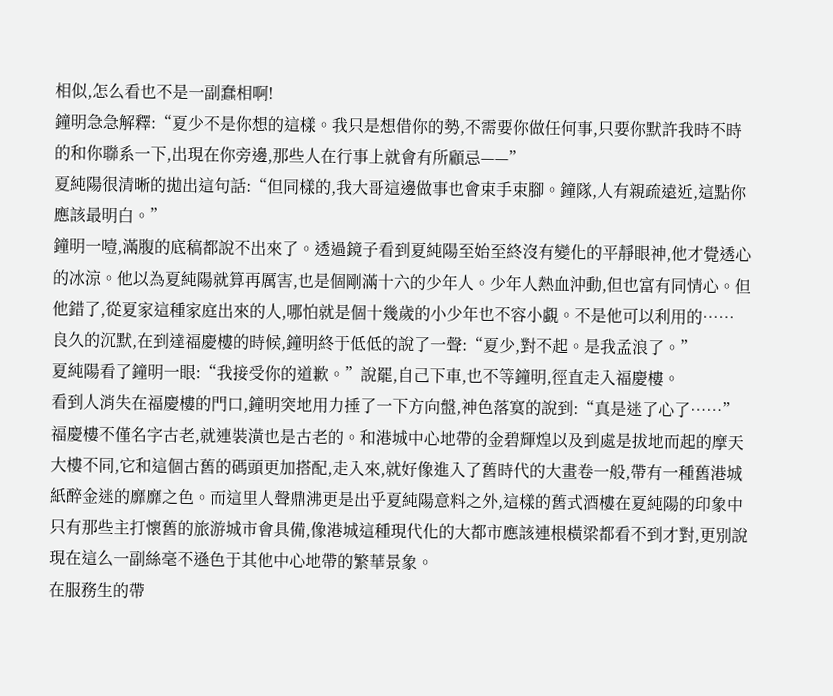相似,怎么看也不是一副蠢相啊!
鐘明急急解釋:“夏少不是你想的這樣。我只是想借你的勢,不需要你做任何事,只要你默許我時不時的和你聯系一下,出現在你旁邊,那些人在行事上就會有所顧忌——”
夏純陽很清晰的拋出這句話:“但同樣的,我大哥這邊做事也會束手束腳。鐘隊,人有親疏遠近,這點你應該最明白。”
鐘明一噎,滿腹的底稿都說不出來了。透過鏡子看到夏純陽至始至終沒有變化的平靜眼神,他才覺透心的冰涼。他以為夏純陽就算再厲害,也是個剛滿十六的少年人。少年人熱血沖動,但也富有同情心。但他錯了,從夏家這種家庭出來的人,哪怕就是個十幾歲的小少年也不容小覷。不是他可以利用的……
良久的沉默,在到達福慶樓的時候,鐘明終于低低的說了一聲:“夏少,對不起。是我孟浪了。”
夏純陽看了鐘明一眼:“我接受你的道歉。”說罷,自己下車,也不等鐘明,徑直走入福慶樓。
看到人消失在福慶樓的門口,鐘明突地用力捶了一下方向盤,神色落寞的說到:“真是迷了心了……”
福慶樓不僅名字古老,就連裝潢也是古老的。和港城中心地帶的金碧輝煌以及到處是拔地而起的摩天大樓不同,它和這個古舊的碼頭更加搭配,走入來,就好像進入了舊時代的大畫卷一般,帶有一種舊港城紙醉金迷的靡靡之色。而這里人聲鼎沸更是出乎夏純陽意料之外,這樣的舊式酒樓在夏純陽的印象中只有那些主打懷舊的旅游城市會具備,像港城這種現代化的大都市應該連根橫梁都看不到才對,更別說現在這么一副絲毫不遜色于其他中心地帶的繁華景象。
在服務生的帶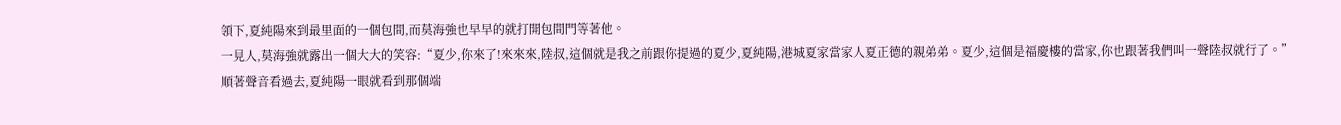領下,夏純陽來到最里面的一個包間,而莫海強也早早的就打開包間門等著他。
一見人,莫海強就露出一個大大的笑容:“夏少,你來了!來來來,陸叔,這個就是我之前跟你提過的夏少,夏純陽,港城夏家當家人夏正德的親弟弟。夏少,這個是福慶樓的當家,你也跟著我們叫一聲陸叔就行了。”
順著聲音看過去,夏純陽一眼就看到那個端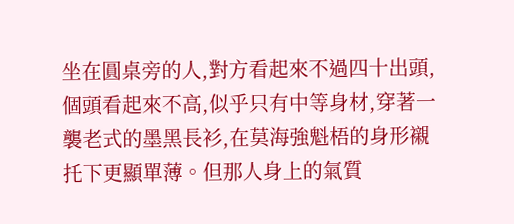坐在圓桌旁的人,對方看起來不過四十出頭,個頭看起來不高,似乎只有中等身材,穿著一襲老式的墨黑長衫,在莫海強魁梧的身形襯托下更顯單薄。但那人身上的氣質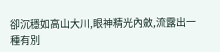卻沉穩如高山大川,眼神精光內斂,流露出一種有別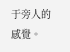于旁人的感覺。